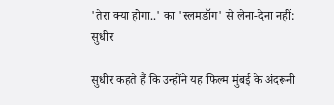'तेरा क्या होगा..' का 'स्लमडॉग' से लेना-देना नहीं: सुधीर

सुधीर कहते हैं कि उन्होंने यह फिल्म मुंबई के अंदरूनी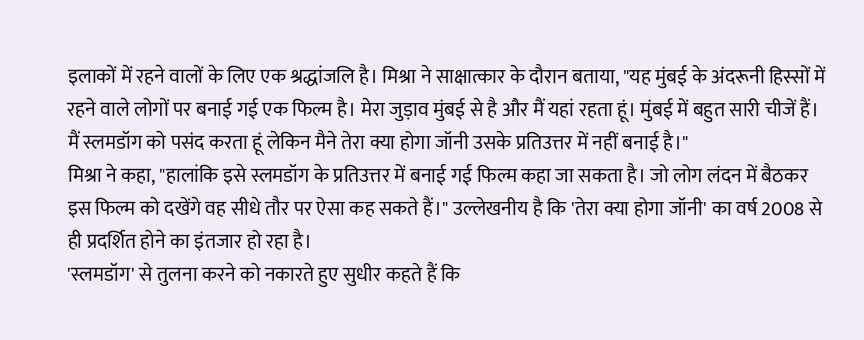इलाकों में रहने वालों के लिए एक श्रद्धांजलि है। मिश्रा ने साक्षात्कार के दौरान बताया, "यह मुंबई के अंदरूनी हिस्सों में रहने वाले लोगों पर बनाई गई एक फिल्म है। मेरा जुड़ाव मुंबई से है और मैं यहां रहता हूं। मुंबई में बहुत सारी चीजें हैं। मैं स्लमडॉग को पसंद करता हूं लेकिन मैने तेरा क्या होगा जॉनी उसके प्रतिउत्तर में नहीं बनाई है।"
मिश्रा ने कहा, "हालांकि इसे स्लमडॉग के प्रतिउत्तर में बनाई गई फिल्म कहा जा सकता है। जो लोग लंदन में बैठकर इस फिल्म को दखेंगे वह सीधे तौर पर ऐसा कह सकते हैं।" उल्लेखनीय है कि 'तेरा क्या होगा जॉनी' का वर्ष 2008 से ही प्रदर्शित होने का इंतजार हो रहा है।
'स्लमडॉग' से तुलना करने को नकारते हुए सुधीर कहते हैं कि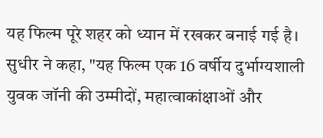यह फिल्म पूरे शहर को ध्यान में रखकर बनाई गई है। सुधीर ने कहा, "यह फिल्म एक 16 वर्षीय दुर्भाग्यशाली युवक जॉनी की उम्मीदों, महात्वाकांक्षाओं और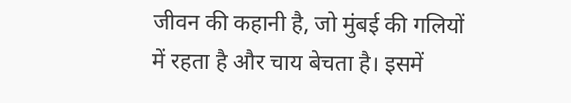जीवन की कहानी है, जो मुंबई की गलियों में रहता है और चाय बेचता है। इसमें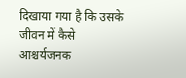दिखाया गया है कि उसके जीवन में कैसे आश्चर्यजनक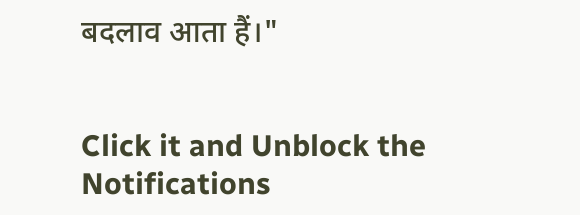बदलाव आता हैं।"


Click it and Unblock the Notifications